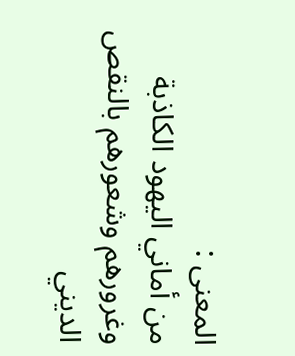المعنى :
من أماني اليهود الكاذبة وغرورهم وشعورهم بالنقص الديني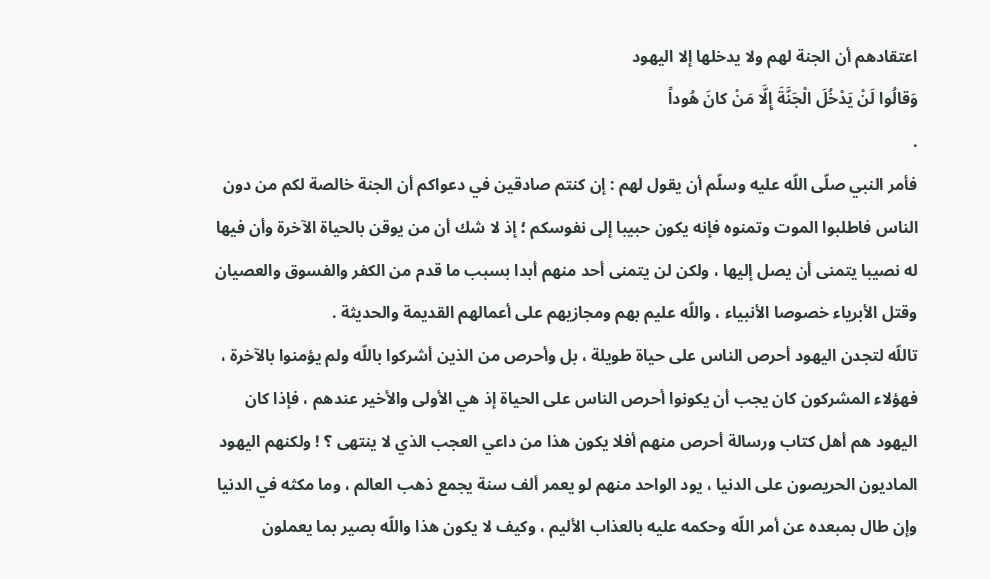اعتقادهم أن الجنة لهم ولا يدخلها إلا اليهود
وَقالُوا لَنْ يَدْخُلَ الْجَنَّةَ إِلَّا مَنْ كانَ هُوداً
.
فأمر النبي صلّى اللّه عليه وسلّم أن يقول لهم : إن كنتم صادقين في دعواكم أن الجنة خالصة لكم من دون الناس فاطلبوا الموت وتمنوه فإنه يكون حبيبا إلى نفوسكم ؛ إذ لا شك أن من يوقن بالحياة الآخرة وأن فيها له نصيبا يتمنى أن يصل إليها ، ولكن لن يتمنى أحد منهم أبدا بسبب ما قدم من الكفر والفسوق والعصيان وقتل الأبرياء خصوصا الأنبياء ، واللّه عليم بهم ومجازيهم على أعمالهم القديمة والحديثة .
تاللّه لتجدن اليهود أحرص الناس على حياة طويلة ، بل وأحرص من الذين أشركوا باللّه ولم يؤمنوا بالآخرة ، فهؤلاء المشركون كان يجب أن يكونوا أحرص الناس على الحياة إذ هي الأولى والأخير عندهم ، فإذا كان اليهود هم أهل كتاب ورسالة أحرص منهم أفلا يكون هذا من داعي العجب الذي لا ينتهى ؟ ! ولكنهم اليهود الماديون الحريصون على الدنيا ، يود الواحد منهم لو يعمر ألف سنة يجمع ذهب العالم ، وما مكثه في الدنيا وإن طال بمبعده عن أمر اللّه وحكمه عليه بالعذاب الأليم ، وكيف لا يكون هذا واللّه بصير بما يعملون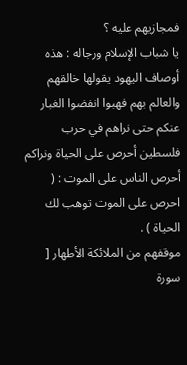فمجازيهم عليه ؟
يا شباب الإسلام ورجاله : هذه أوصاف اليهود يقولها خالقهم والعالم بهم فهبوا انفضوا الغبار عنكم حتى نراهم في حرب فلسطين أحرص على الحياة ونراكم أحرص الناس على الموت : ( احرص على الموت توهب لك الحياة ) .
موقفهم من الملائكة الأطهار [ سورة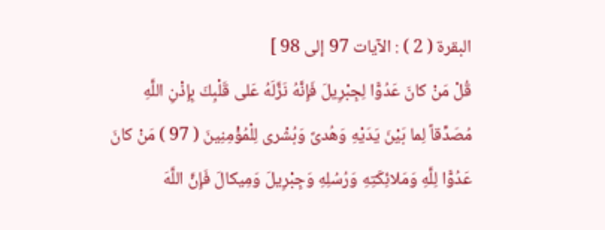البقرة ( 2 ) : الآيات 97 إلى 98 ]
قُلْ مَنْ كانَ عَدُوًّا لِجِبْرِيلَ فَإِنَّهُ نَزَّلَهُ عَلى قَلْبِكَ بِإِذْنِ اللَّهِ مُصَدِّقاً لِما بَيْنَ يَدَيْهِ وَهُدىً وَبُشْرى لِلْمُؤْمِنِينَ ( 97 ) مَنْ كانَ عَدُوًّا لِلَّهِ وَمَلائِكَتِهِ وَرُسُلِهِ وَجِبْرِيلَ وَمِيكالَ فَإِنَّ اللَّهَ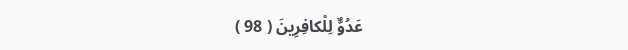عَدُوٌّ لِلْكافِرِينَ ( 98 )